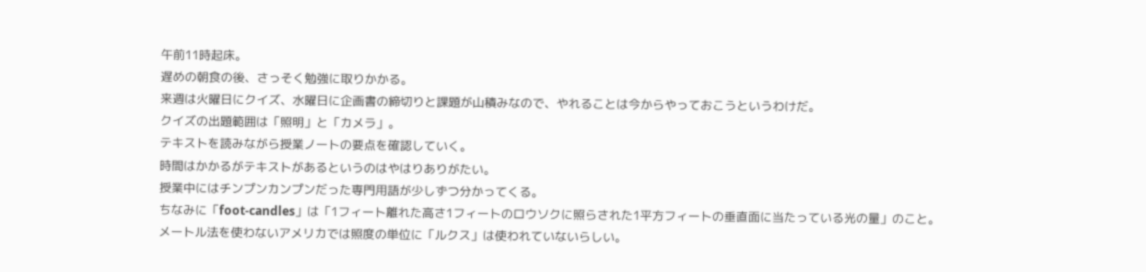午前11時起床。
遅めの朝食の後、さっそく勉強に取りかかる。
来週は火曜日にクイズ、水曜日に企画書の締切りと課題が山積みなので、やれることは今からやっておこうというわけだ。
クイズの出題範囲は「照明」と「カメラ」。
テキストを読みながら授業ノートの要点を確認していく。
時間はかかるがテキストがあるというのはやはりありがたい。
授業中にはチンプンカンプンだった専門用語が少しずつ分かってくる。
ちなみに「foot-candles」は「1フィート離れた高さ1フィートのロウソクに照らされた1平方フィートの垂直面に当たっている光の量」のこと。
メートル法を使わないアメリカでは照度の単位に「ルクス」は使われていないらしい。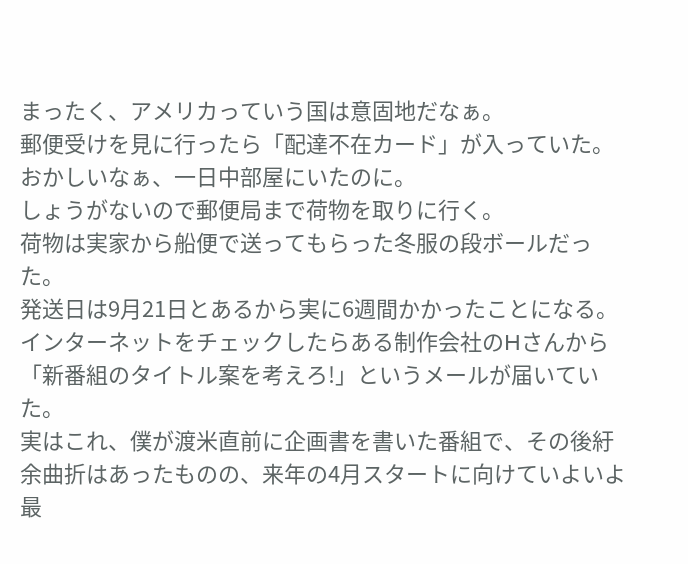まったく、アメリカっていう国は意固地だなぁ。
郵便受けを見に行ったら「配達不在カード」が入っていた。
おかしいなぁ、一日中部屋にいたのに。
しょうがないので郵便局まで荷物を取りに行く。
荷物は実家から船便で送ってもらった冬服の段ボールだった。
発送日は9月21日とあるから実に6週間かかったことになる。
インターネットをチェックしたらある制作会社のHさんから「新番組のタイトル案を考えろ!」というメールが届いていた。
実はこれ、僕が渡米直前に企画書を書いた番組で、その後紆余曲折はあったものの、来年の4月スタートに向けていよいよ最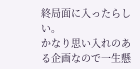終局面に入ったらしい。
かなり思い入れのある企画なので一生懸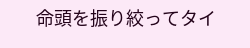命頭を振り絞ってタイ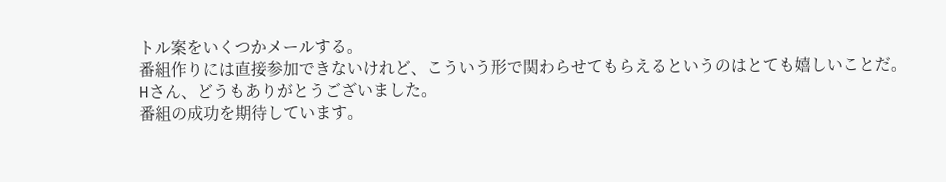トル案をいくつかメールする。
番組作りには直接参加できないけれど、こういう形で関わらせてもらえるというのはとても嬉しいことだ。
Hさん、どうもありがとうございました。
番組の成功を期待しています。